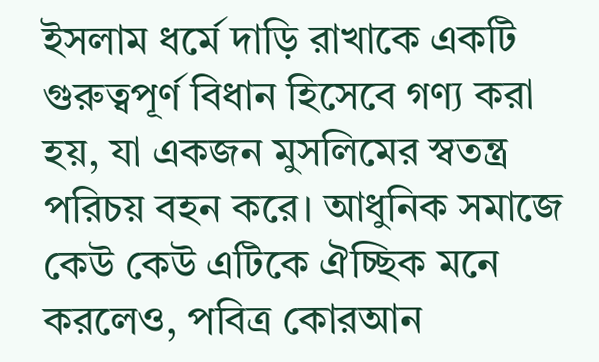ইসলাম ধর্মে দাড়ি রাখাকে একটি গুরুত্বপূর্ণ বিধান হিসেবে গণ্য করা হয়, যা একজন মুসলিমের স্বতন্ত্র পরিচয় বহন করে। আধুনিক সমাজে কেউ কেউ এটিকে ঐচ্ছিক মনে করলেও, পবিত্র কোরআন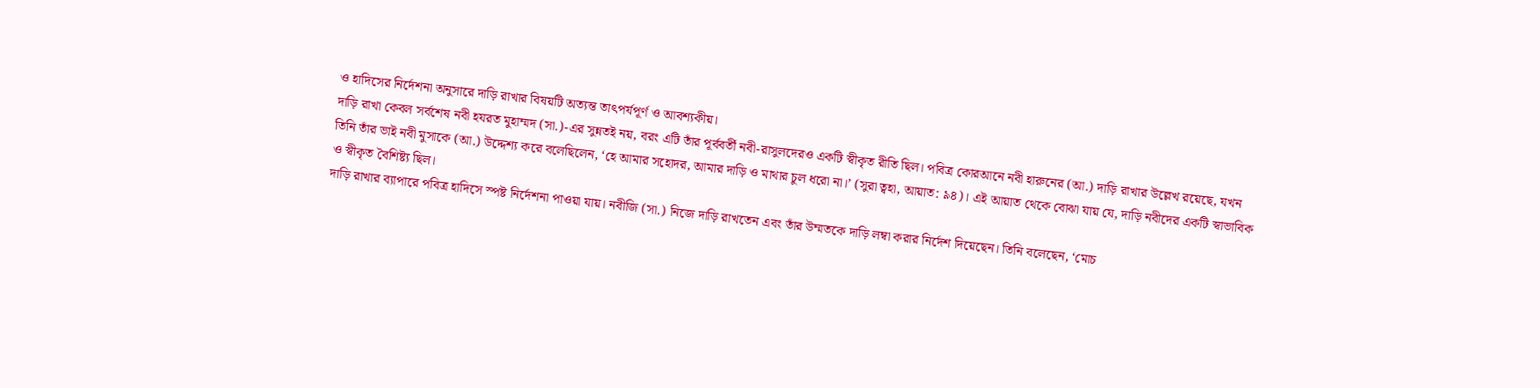ও হাদিসের নির্দেশনা অনুসারে দাড়ি রাখার বিষয়টি অত্যন্ত তাৎপর্যপূর্ণ ও আবশ্যকীয়।
দাড়ি রাখা কেবল সর্বশেষ নবী হযরত মুহাম্মদ (সা.)-এর সুন্নতই নয়, বরং এটি তাঁর পূর্ববর্তী নবী-রাসুলদেরও একটি স্বীকৃত রীতি ছিল। পবিত্র কোরআনে নবী হারুনের (আ.) দাড়ি রাখার উল্লেখ রয়েছে, যখন তিনি তাঁর ভাই নবী মুসাকে (আ.) উদ্দেশ্য করে বলেছিলেন, ‘হে আমার সহোদর, আমার দাড়ি ও মাথার চুল ধরো না।’ (সুরা ত্বহা, আয়াত: ৯৪)। এই আয়াত থেকে বোঝা যায় যে, দাড়ি নবীদের একটি স্বাভাবিক ও স্বীকৃত বৈশিষ্ট্য ছিল।
দাড়ি রাখার ব্যাপারে পবিত্র হাদিসে স্পষ্ট নির্দেশনা পাওয়া যায়। নবীজি (সা.) নিজে দাড়ি রাখতেন এবং তাঁর উম্মতকে দাড়ি লম্বা করার নির্দেশ দিয়েছেন। তিনি বলেছেন, ‘মোচ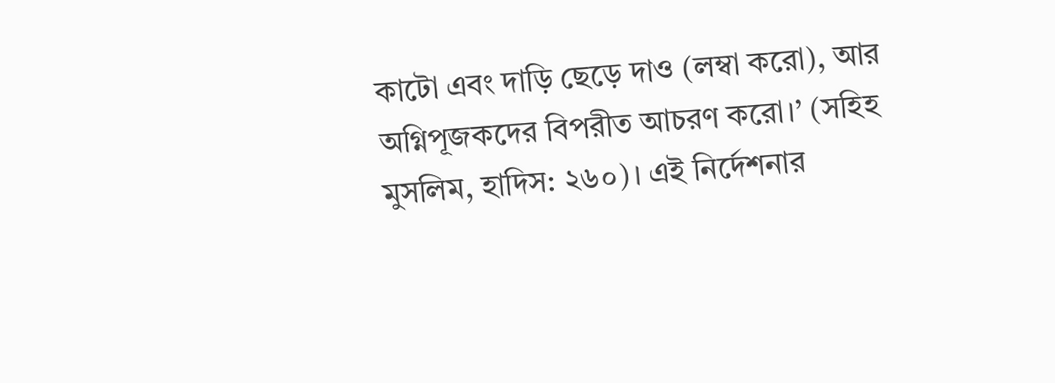কাটো এবং দাড়ি ছেড়ে দাও (লম্বা করো), আর অগ্নিপূজকদের বিপরীত আচরণ করো।’ (সহিহ মুসলিম, হাদিস: ২৬০)। এই নির্দেশনার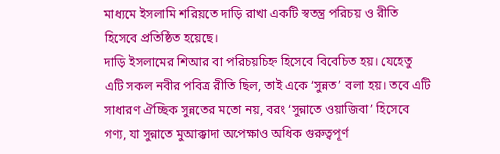মাধ্যমে ইসলামি শরিয়তে দাড়ি রাখা একটি স্বতন্ত্র পরিচয় ও রীতি হিসেবে প্রতিষ্ঠিত হয়েছে।
দাড়ি ইসলামের শিআর বা পরিচয়চিহ্ন হিসেবে বিবেচিত হয়। যেহেতু এটি সকল নবীর পবিত্র রীতি ছিল, তাই একে ‘সুন্নত’ বলা হয়। তবে এটি সাধারণ ঐচ্ছিক সুন্নতের মতো নয়, বরং ‘সুন্নাতে ওয়াজিবা’ হিসেবে গণ্য, যা সুন্নাতে মুআক্কাদা অপেক্ষাও অধিক গুরুত্বপূর্ণ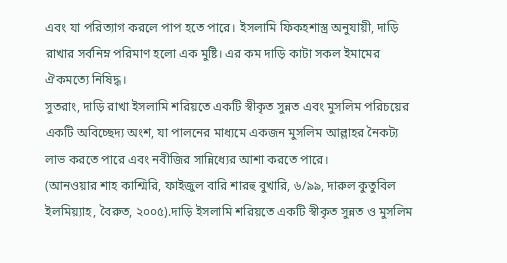এবং যা পরিত্যাগ করলে পাপ হতে পারে। ইসলামি ফিকহশাস্ত্র অনুযায়ী, দাড়ি রাখার সর্বনিম্ন পরিমাণ হলো এক মুষ্টি। এর কম দাড়ি কাটা সকল ইমামের ঐকমত্যে নিষিদ্ধ।
সুতরাং, দাড়ি রাখা ইসলামি শরিয়তে একটি স্বীকৃত সুন্নত এবং মুসলিম পরিচয়ের একটি অবিচ্ছেদ্য অংশ, যা পালনের মাধ্যমে একজন মুসলিম আল্লাহর নৈকট্য লাভ করতে পারে এবং নবীজির সান্নিধ্যের আশা করতে পারে।
(আনওয়ার শাহ কাশ্মিরি, ফাইজুল বারি শারহু বুখারি, ৬/৯৯, দারুল কুতুবিল ইলমিয়্যাহ, বৈরুত, ২০০৫).দাড়ি ইসলামি শরিয়তে একটি স্বীকৃত সুন্নত ও মুসলিম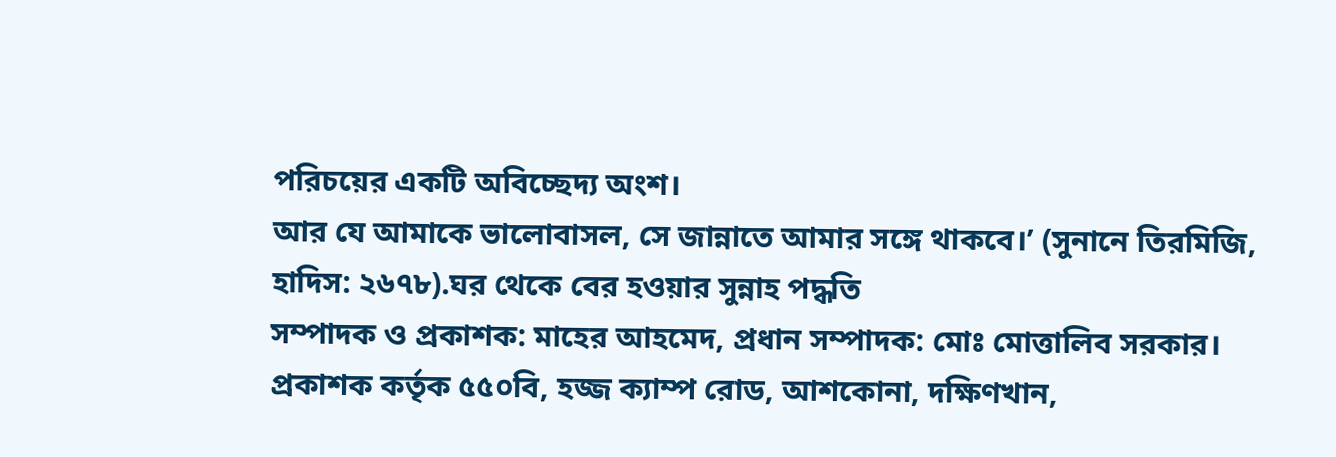পরিচয়ের একটি অবিচ্ছেদ্য অংশ।
আর যে আমাকে ভালোবাসল, সে জান্নাতে আমার সঙ্গে থাকবে।’ (সুনানে তিরমিজি, হাদিস: ২৬৭৮).ঘর থেকে বের হওয়ার সুন্নাহ পদ্ধতি
সম্পাদক ও প্রকাশক: মাহের আহমেদ, প্রধান সম্পাদক: মোঃ মোত্তালিব সরকার। প্রকাশক কর্তৃক ৫৫০বি, হজ্জ ক্যাম্প রোড, আশকোনা, দক্ষিণখান,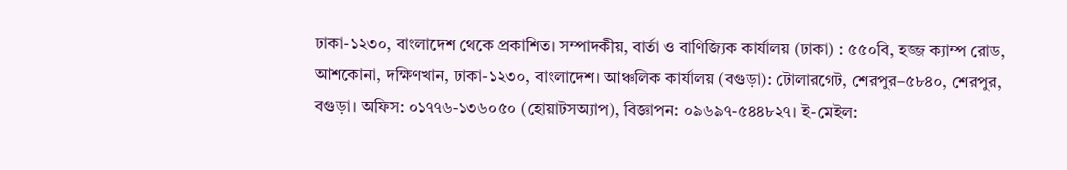ঢাকা-১২৩০, বাংলাদেশ থেকে প্রকাশিত। সম্পাদকীয়, বার্তা ও বাণিজ্যিক কার্যালয় (ঢাকা) : ৫৫০বি, হজ্জ ক্যাম্প রোড, আশকোনা, দক্ষিণখান, ঢাকা-১২৩০, বাংলাদেশ। আঞ্চলিক কার্যালয় (বগুড়া): টোলারগেট, শেরপুর–৫৮৪০, শেরপুর, বগুড়া। অফিস: ০১৭৭৬-১৩৬০৫০ (হোয়াটসঅ্যাপ), বিজ্ঞাপন: ০৯৬৯৭-৫৪৪৮২৭। ই-মেইল: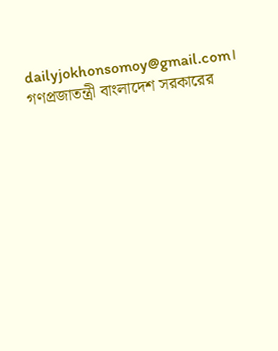dailyjokhonsomoy@gmail.com।
গণপ্রজাতন্ত্রী বাংলাদেশ সরকারের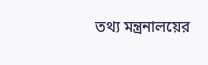তথ্য মন্ত্রনালয়ের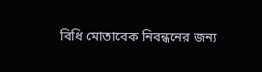বিধি মোতাবেক নিবন্ধনের জন্য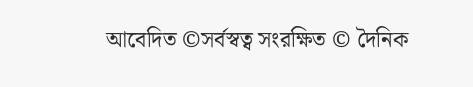আবেদিত ©সর্বস্বত্ব সংরক্ষিত © দৈনিক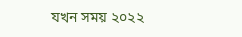যখন সময় ২০২২